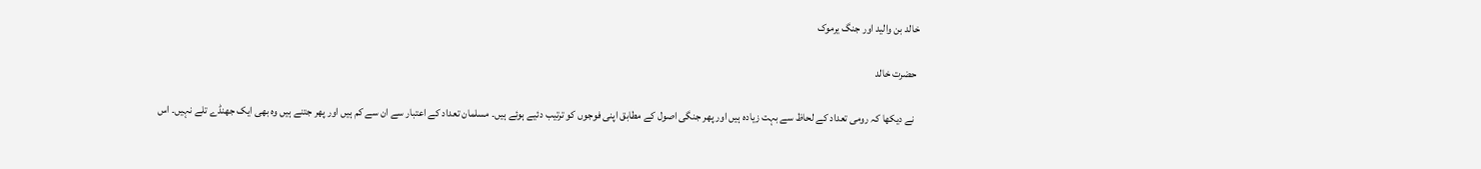خالد بن والید اور جنگ یرموک

 حضرت خالد

  نے دیکھا کہ رومی تعداد کے لحاظ سے بہت زیادہ ہیں اور پھر جنگی اصول کے مطابق اپنی فوجوں کو ترتیب دئیے ہوئے ہیں۔ مسلمان تعداد کے اعتبار سے ان سے کم ہیں اور پھر جتنے ہیں وہ بھی ایک جھنڈے تلے نہیں۔ اس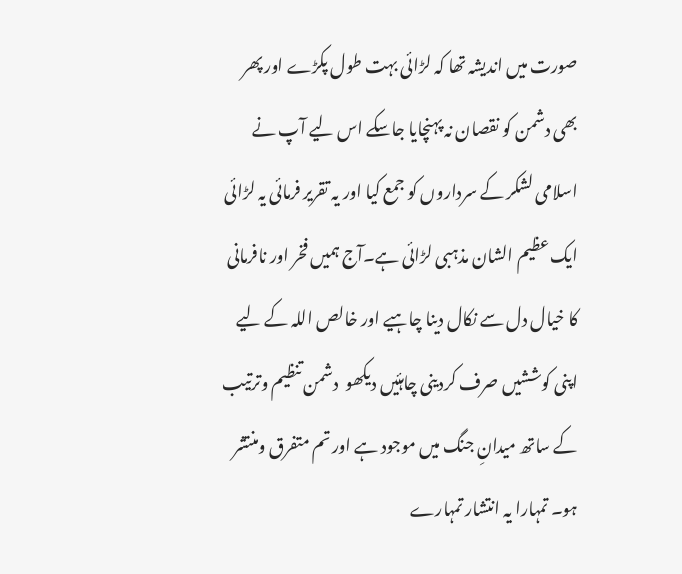صورت میں اندیشہ تھا کہ لڑائی بہت طول پکڑے اور پھر بھی دشمن کو نقصان نہ پہنچایا جاسکے اس لیے آپ نے اسلامی لشکر کے سرداروں کو جمع کیا اور یہ تقریر فرمائی یہ لڑائی ایک عظیم الشان مذہبی لڑائی ہے۔آج ہمیں فخر اور نافرمانی کا خیال دل سے نکال دینا چاہیے اور خالص اللہ کے لیے اپنی کوششیں صرف کردینی چاہئیں دیکھو  دشمن تنظیم وترتیب کے ساتھ میدانِ جنگ میں موجود ہے اور تم متفرق ومنتشر ہو۔ تمہارا یہ انتشار تمہارے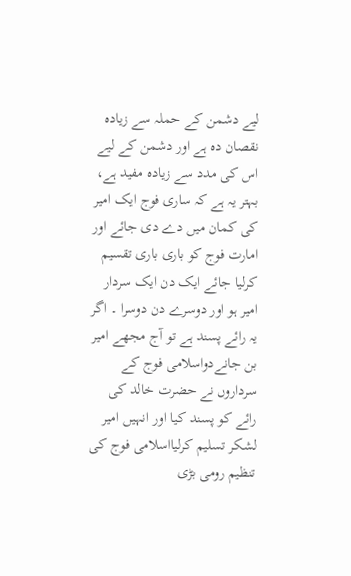لیے دشمن کے حملہ سے زیادہ نقصان دہ ہے اور دشمن کے لیے اس کی مدد سے زیادہ مفید ہے، بہتر یہ ہے کہ ساری فوج ایک امیر کی کمان میں دے دی جائے اور امارت فوج کو باری باری تقسیم کرلیا جائے ایک دن ایک سردار امیر ہو اور دوسرے دن دوسرا ۔ اگر یہ رائے پسند ہے تو آج مجھے امیر بن جانےدواسلامی فوج کے سرداروں نے حضرت خالد کی رائے کو پسند کیا اور انہیں امیر لشکر تسلیم کرلیااسلامی فوج کی تنظیم رومی بڑی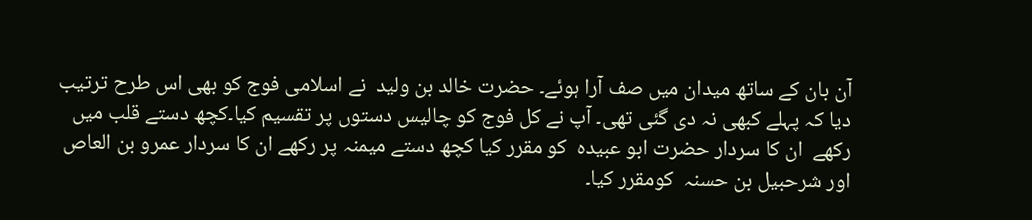آن بان کے ساتھ میدان میں صف آرا ہوئے۔ حضرت خالد بن ولید  نے اسلامی فوج کو بھی اس طرح ترتیب دیا کہ پہلے کبھی نہ دی گئی تھی۔ آپ نے کل فوج کو چالیس دستوں پر تقسیم کیا۔کچھ دستے قلب میں رکھے  ان کا سردار حضرت ابو عبیدہ  کو مقرر کیا کچھ دستے میمنہ پر رکھے ان کا سردار عمرو بن العاص  اور شرحبیل بن حسنہ  کومقرر کیا۔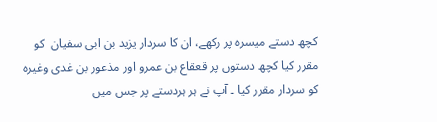کچھ دستے میسرہ پر رکھے، ان کا سردار یزید بن ابی سفیان  کو مقرر کیا کچھ دستوں پر قعقاع بن عمرو اور مذعور بن غدی وغیرہ کو سردار مقرر کیا ۔ آپ نے ہر ہردستے پر جس میں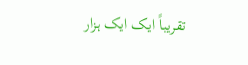تقریباً ایک ایک ہزار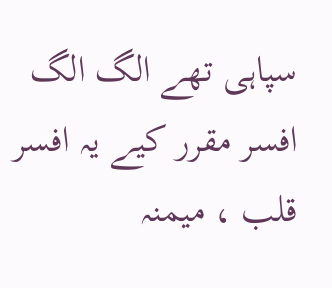سپاہی تھے الگ الگ افسر مقرر کیے یہ افسر قلب ، میمنہ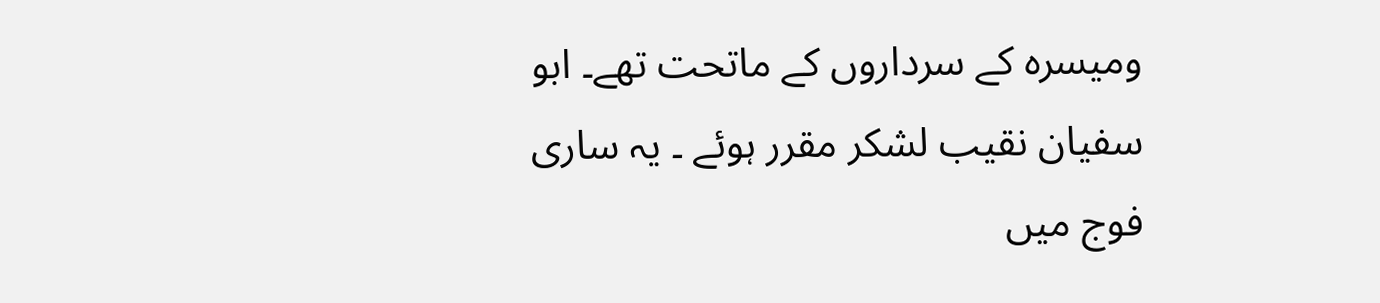ومیسرہ کے سرداروں کے ماتحت تھے۔ ابو سفیان نقیب لشکر مقرر ہوئے ۔ یہ ساری فوج میں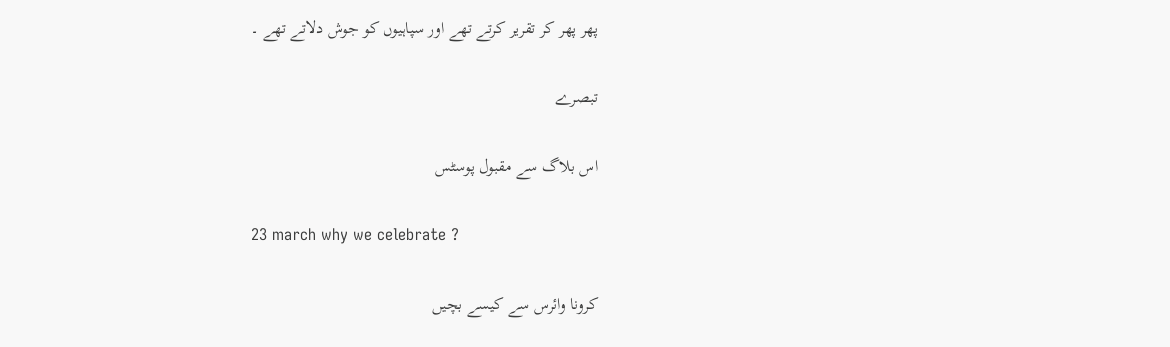پھر پھر کر تقریر کرتے تھے اور سپاہیوں کو جوش دلاتے تھے ۔

تبصرے

اس بلاگ سے مقبول پوسٹس

23 march why we celebrate ?

کرونا وائرس سے کیسے بچیں